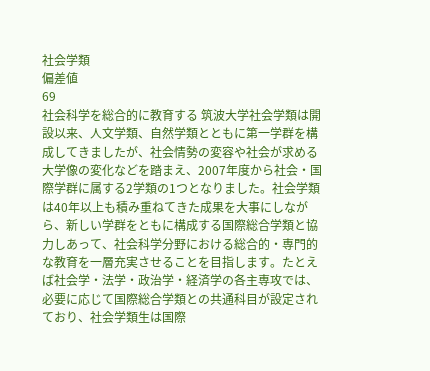社会学類
偏差値
69
社会科学を総合的に教育する 筑波大学社会学類は開設以来、人文学類、自然学類とともに第一学群を構成してきましたが、社会情勢の変容や社会が求める大学像の変化などを踏まえ、2007年度から社会・国際学群に属する2学類の1つとなりました。社会学類は40年以上も積み重ねてきた成果を大事にしながら、新しい学群をともに構成する国際総合学類と協力しあって、社会科学分野における総合的・専門的な教育を一層充実させることを目指します。たとえば社会学・法学・政治学・経済学の各主専攻では、必要に応じて国際総合学類との共通科目が設定されており、社会学類生は国際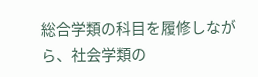総合学類の科目を履修しながら、社会学類の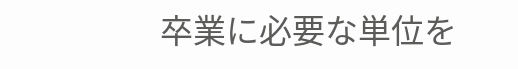卒業に必要な単位を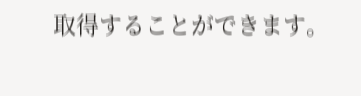取得することができます。